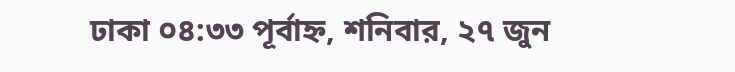ঢাকা ০৪:৩৩ পূর্বাহ্ন, শনিবার, ২৭ জুন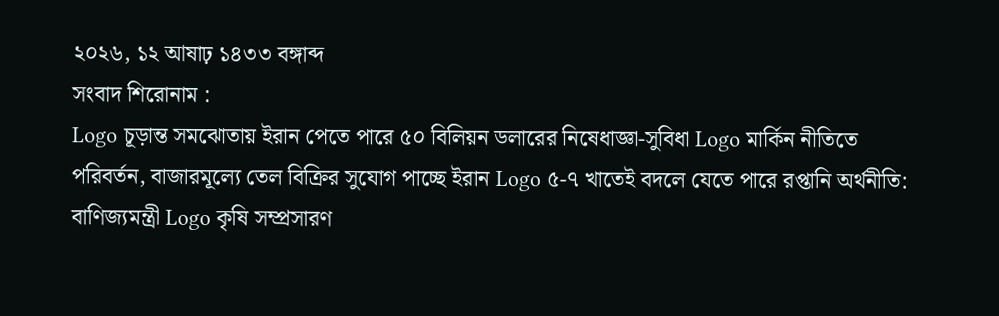২০২৬, ১২ আষাঢ় ১৪৩৩ বঙ্গাব্দ
সংবাদ শিরোনাম :
Logo চূড়ান্ত সমঝোতায় ইরান পেতে পারে ৫০ বিলিয়ন ডলারের নিষেধাজ্ঞা-সুবিধা Logo মার্কিন নীতিতে পরিবর্তন, বাজারমূল্যে তেল বিক্রির সুযোগ পাচ্ছে ইরান Logo ৫-৭ খাতেই বদলে যেতে পারে রপ্তানি অর্থনীতি: বাণিজ্যমন্ত্রী Logo কৃষি সম্প্রসারণ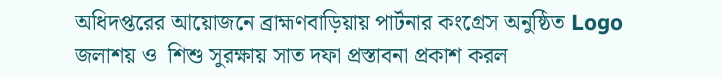অধিদপ্তরের আয়োজনে ব্রাহ্মণবাড়িয়ায় পার্টনার কংগ্রেস অনুষ্ঠিত Logo  জলাশয় ও  শিশু সুরক্ষায় সাত দফা প্রস্তাবনা প্রকাশ করল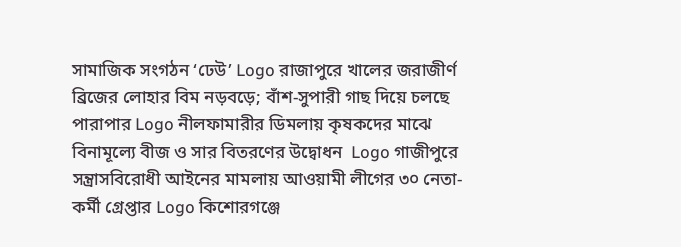সামাজিক সংগঠন ‘ঢেউ’ Logo রাজাপুরে খালের জরাজীর্ণ ব্রিজের লোহার বিম নড়বড়ে; বাঁশ-সুপারী গাছ দিয়ে চলছে পারাপার Logo নীলফামারীর ডিমলায় কৃষকদের মাঝে বিনামূল্যে বীজ ও সার বিতরণের উদ্বোধন  Logo গাজীপুরে সন্ত্রাসবিরোধী আইনের মামলায় আওয়ামী লীগের ৩০ নেতা-কর্মী গ্রেপ্তার Logo কিশোরগঞ্জে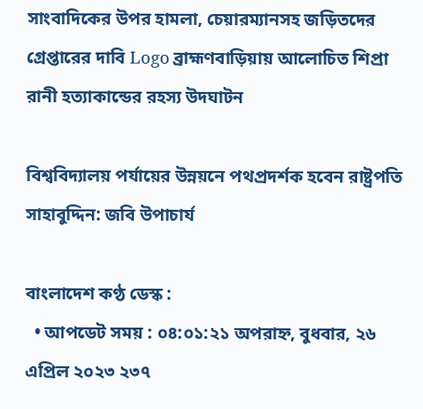সাংবাদিকের উপর হামলা, চেয়ারম্যানসহ জড়িতদের গ্রেপ্তারের দাবি Logo ব্রাহ্মণবাড়িয়ায় আলোচিত শিপ্রা রানী হত্যাকান্ডের রহস্য উদঘাটন

বিশ্ববিদ্যালয় পর্যায়ের উন্নয়নে পথপ্রদর্শক হবেন রাষ্ট্রপতি সাহাবুদ্দিন: জবি উপাচার্য

বাংলাদেশ কণ্ঠ ডেস্ক :
  • আপডেট সময় : ০৪:০১:২১ অপরাহ্ন, বুধবার, ২৬ এপ্রিল ২০২৩ ২৩৭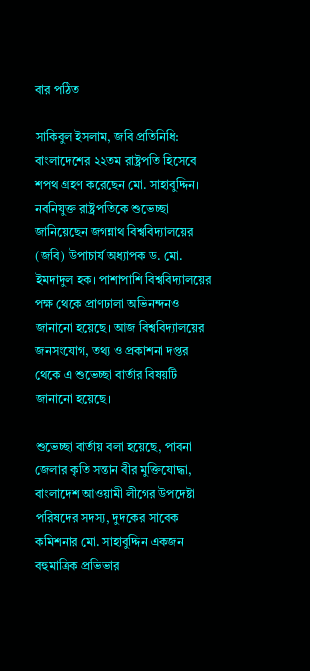বার পঠিত

সাকিবুল ইসলাম, জবি প্রতিনিধি:
বাংলাদেশের ২২তম রাষ্ট্রপতি হিসেবে শপথ গ্রহণ করেছেন মো. সাহাবুদ্দিন। নবনিযুক্ত রাষ্ট্রপতিকে শুভেচ্ছা জানিয়েছেন জগন্নাথ বিশ্ববিদ্যালয়ের (জবি) উপাচার্য অধ্যাপক ড. মো. ইমদাদুল হক। পাশাপাশি বিশ্ববিদ্যালয়ের পক্ষ থেকে প্রাণঢালা অভিনন্দনও জানানো হয়েছে। আজ বিশ্ববিদ্যালয়ের জনসংযোগ, তথ্য ও প্রকাশনা দপ্তর থেকে এ শুভেচ্ছা বার্তার বিষয়টি জানানো হয়েছে।

শুভেচ্ছা বার্তায় বলা হয়েছে, পাবনা জেলার কৃতি সন্তান বীর মুক্তিযোদ্ধা, বাংলাদেশ আওয়ামী লীগের উপদেষ্টা পরিষদের সদস্য, দুদকের সাবেক কমিশনার মো. সাহাবুদ্দিন একজন বহুমাত্রিক প্রভিভার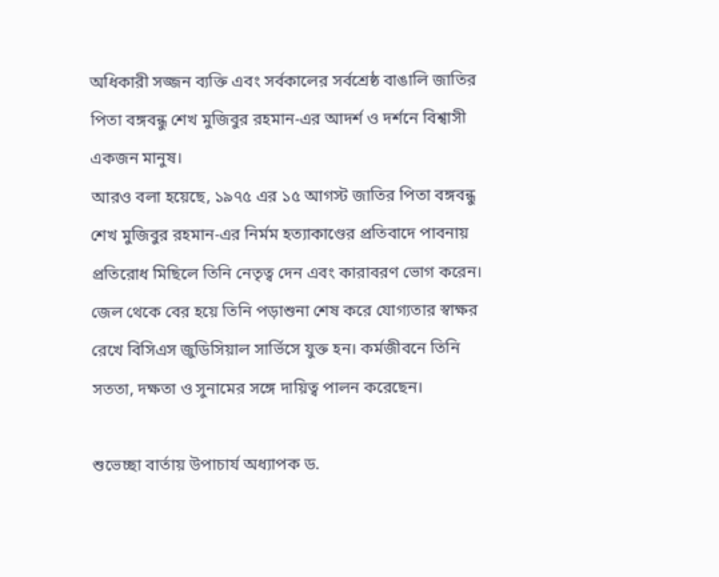অধিকারী সজ্জন ব্যক্তি এবং সর্বকালের সর্বশ্রেষ্ঠ বাঙালি জাতির পিতা বঙ্গবন্ধু শেখ মুজিবুর রহমান-এর আদর্শ ও দর্শনে বিশ্বাসী একজন মানুষ।
আরও বলা হয়েছে, ১৯৭৫ এর ১৫ আগস্ট জাতির পিতা বঙ্গবন্ধু শেখ মুজিবুর রহমান-এর নির্মম হত্যাকাণ্ডের প্রতিবাদে পাবনায় প্রতিরোধ মিছিলে তিনি নেতৃত্ব দেন এবং কারাবরণ ভোগ করেন। জেল থেকে বের হয়ে তিনি পড়াশুনা শেষ করে যোগ্যতার স্বাক্ষর রেখে বিসিএস জুডিসিয়াল সার্ভিসে যুক্ত হন। কর্মজীবনে তিনি সততা, দক্ষতা ও সুনামের সঙ্গে দায়িত্ব পালন করেছেন।

শুভেচ্ছা বার্তায় উপাচার্য অধ্যাপক ড.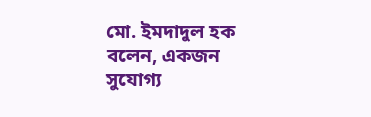মো. ইমদাদুল হক বলেন, একজন সুযোগ্য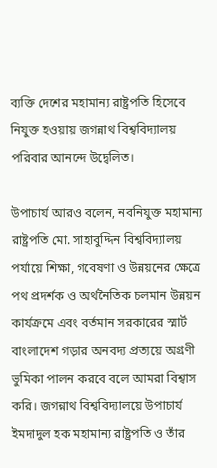ব্যক্তি দেশের মহামান্য রাষ্ট্রপতি হিসেবে নিযুক্ত হওয়ায় জগন্নাথ বিশ্ববিদ্যালয় পরিবার আনন্দে উদ্বেলিত।

উপাচার্য আরও বলেন, নবনিযুক্ত মহামান্য রাষ্ট্রপতি মো. সাহাবুদ্দিন বিশ্ববিদ্যালয় পর্যায়ে শিক্ষা, গবেষণা ও উন্নয়নের ক্ষেত্রে পথ প্রদর্শক ও অর্থনৈতিক চলমান উন্নয়ন কার্যক্রমে এবং বর্তমান সরকারের স্মার্ট বাংলাদেশ গড়ার অনবদ্য প্রত্যয়ে অগ্রণী ভুমিকা পালন করবে বলে আমরা বিশ্বাস করি। জগন্নাথ বিশ্ববিদ্যালয়ে উপাচার্য ইমদাদুল হক মহামান্য রাষ্ট্রপতি ও তাঁর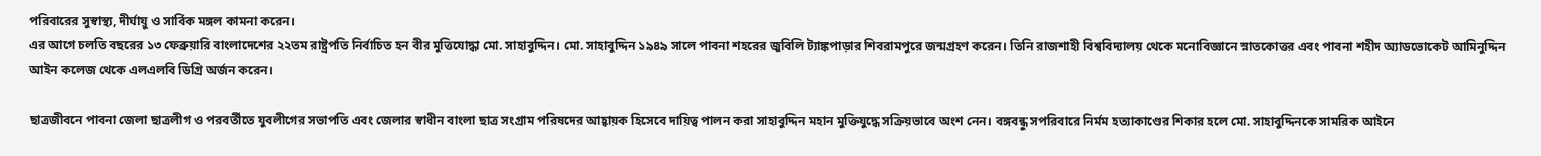পরিবারের সুস্বাস্থ্য, দীর্ঘায়ু ও সার্বিক মঙ্গল কামনা করেন।
এর আগে চলতি বছরের ১৩ ফেব্রুয়ারি বাংলাদেশের ২২তম রাষ্ট্রপতি নির্বাচিত হন বীর মুত্তিযোদ্ধা মো. সাহাবুদ্দিন। মো. সাহাবুদ্দিন ১৯৪৯ সালে পাবনা শহরের জুবিলি ট্যাঙ্কপাড়ার শিবরামপুরে জন্মগ্রহণ করেন। তিনি রাজশাহী বিশ্ববিদ্যালয় থেকে মনোবিজ্ঞানে স্নাতকোত্তর এবং পাবনা শহীদ অ্যাডভোকেট আমিনুদ্দিন আইন কলেজ থেকে এলএলবি ডিগ্রি অর্জন করেন।

ছাত্রজীবনে পাবনা জেলা ছাত্রলীগ ও পরবর্তীতে যুবলীগের সভাপতি এবং জেলার স্বাধীন বাংলা ছাত্র সংগ্রাম পরিষদের আহ্বায়ক হিসেবে দায়িত্ব পালন করা সাহাবুদ্দিন মহান মুক্তিযুদ্ধে সক্রিয়ভাবে অংশ নেন। বঙ্গবন্ধু সপরিবারে নির্মম হত্যাকাণ্ডের শিকার হলে মো. সাহাবুদ্দিনকে সামরিক আইনে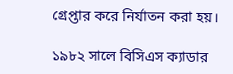গ্রেপ্তার করে নির্যাতন করা হয়।

১৯৮২ সালে বিসিএস ক্যাডার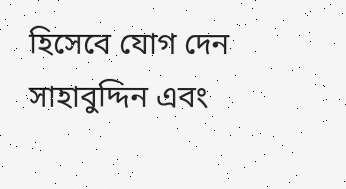হিসেবে যোগ দেন সাহাবুদ্দিন এবং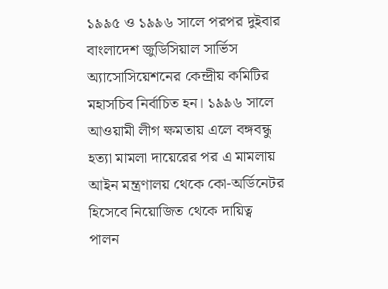১৯৯৫ ও ১৯৯৬ সালে পরপর দুইবার বাংলাদেশ জুডিসিয়াল সার্ভিস অ্যাসোসিয়েশনের কেন্দ্রীয় কমিটির মহাসচিব নির্বাচিত হন। ১৯৯৬ সালে আওয়ামী লীগ ক্ষমতায় এলে বঙ্গবন্ধু হত্যা মামলা দায়েরের পর এ মামলায় আইন মন্ত্রণালয় থেকে কো-অর্ডিনেটর হিসেবে নিয়োজিত থেকে দায়িত্ব পালন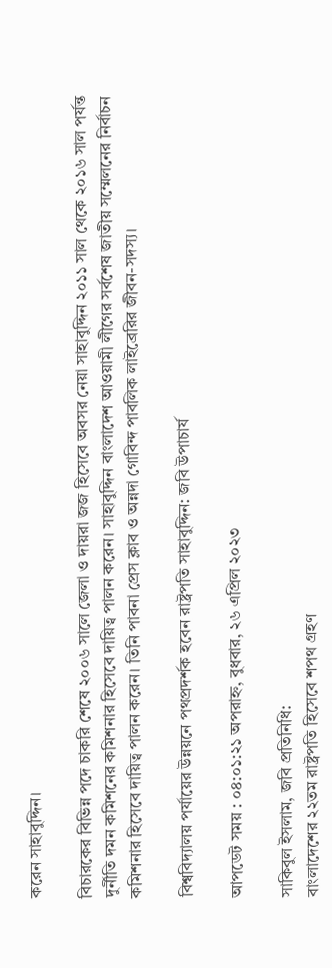করেন সাহাবুদ্দিন।

বিচারকের বিভিন্ন পদে চাকরি শেষে ২০০৬ সালে জেলা ও দায়রা জজ হিসেবে অবসর নেয়া সাহাবুদ্দিন ২০১১ সাল থেকে ২০১৬ সাল পর্যন্ত দুর্নীতি দমন কমিশনের কমিশনার হিসেবে দায়িত্ব পালন করেন। সাহাবুদ্দিন বাংলাদেশ আওয়ামী লীগের সর্বশেষ জাতীয় সম্মেলনের নির্বাচন কমিশনার হিসেবে দায়িত্ব পালন করেন। তিনি পাবনা প্রেস ক্লাব ও অন্নদা গোবিন্দ পাবলিক লাইব্রেরির জীবন-সদস্য।

বিশ্ববিদ্যালয় পর্যায়ের উন্নয়নে পথপ্রদর্শক হবেন রাষ্ট্রপতি সাহাবুদ্দিন: জবি উপাচার্য

আপডেট সময় : ০৪:০১:২১ অপরাহ্ন, বুধবার, ২৬ এপ্রিল ২০২৩

সাকিবুল ইসলাম, জবি প্রতিনিধি:
বাংলাদেশের ২২তম রাষ্ট্রপতি হিসেবে শপথ গ্রহণ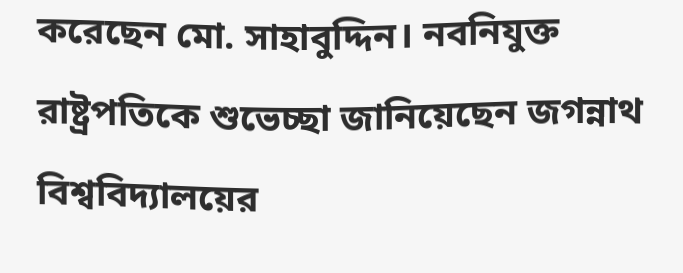করেছেন মো. সাহাবুদ্দিন। নবনিযুক্ত রাষ্ট্রপতিকে শুভেচ্ছা জানিয়েছেন জগন্নাথ বিশ্ববিদ্যালয়ের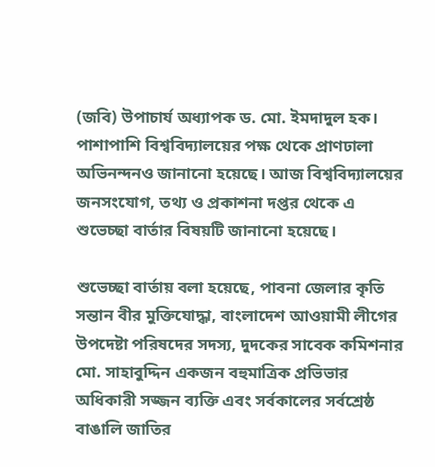(জবি) উপাচার্য অধ্যাপক ড. মো. ইমদাদুল হক। পাশাপাশি বিশ্ববিদ্যালয়ের পক্ষ থেকে প্রাণঢালা অভিনন্দনও জানানো হয়েছে। আজ বিশ্ববিদ্যালয়ের জনসংযোগ, তথ্য ও প্রকাশনা দপ্তর থেকে এ শুভেচ্ছা বার্তার বিষয়টি জানানো হয়েছে।

শুভেচ্ছা বার্তায় বলা হয়েছে, পাবনা জেলার কৃতি সন্তান বীর মুক্তিযোদ্ধা, বাংলাদেশ আওয়ামী লীগের উপদেষ্টা পরিষদের সদস্য, দুদকের সাবেক কমিশনার মো. সাহাবুদ্দিন একজন বহুমাত্রিক প্রভিভার অধিকারী সজ্জন ব্যক্তি এবং সর্বকালের সর্বশ্রেষ্ঠ বাঙালি জাতির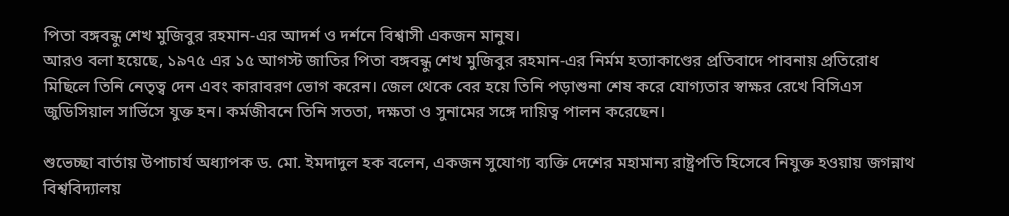পিতা বঙ্গবন্ধু শেখ মুজিবুর রহমান-এর আদর্শ ও দর্শনে বিশ্বাসী একজন মানুষ।
আরও বলা হয়েছে, ১৯৭৫ এর ১৫ আগস্ট জাতির পিতা বঙ্গবন্ধু শেখ মুজিবুর রহমান-এর নির্মম হত্যাকাণ্ডের প্রতিবাদে পাবনায় প্রতিরোধ মিছিলে তিনি নেতৃত্ব দেন এবং কারাবরণ ভোগ করেন। জেল থেকে বের হয়ে তিনি পড়াশুনা শেষ করে যোগ্যতার স্বাক্ষর রেখে বিসিএস জুডিসিয়াল সার্ভিসে যুক্ত হন। কর্মজীবনে তিনি সততা, দক্ষতা ও সুনামের সঙ্গে দায়িত্ব পালন করেছেন।

শুভেচ্ছা বার্তায় উপাচার্য অধ্যাপক ড. মো. ইমদাদুল হক বলেন, একজন সুযোগ্য ব্যক্তি দেশের মহামান্য রাষ্ট্রপতি হিসেবে নিযুক্ত হওয়ায় জগন্নাথ বিশ্ববিদ্যালয়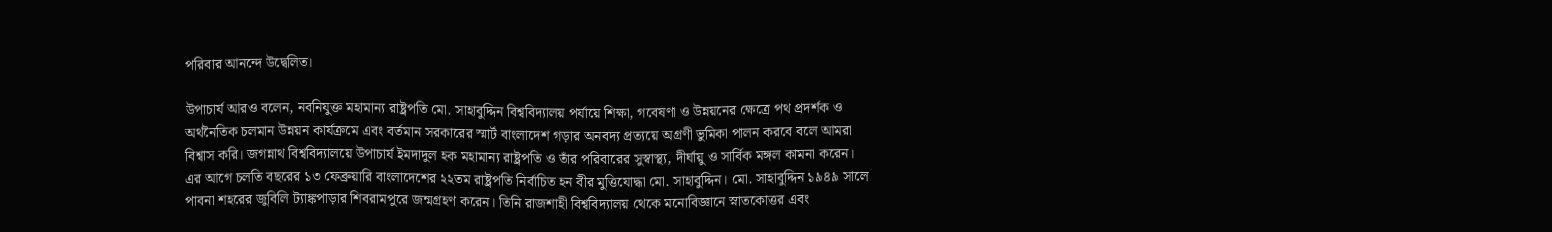পরিবার আনন্দে উদ্বেলিত।

উপাচার্য আরও বলেন, নবনিযুক্ত মহামান্য রাষ্ট্রপতি মো. সাহাবুদ্দিন বিশ্ববিদ্যালয় পর্যায়ে শিক্ষা, গবেষণা ও উন্নয়নের ক্ষেত্রে পথ প্রদর্শক ও অর্থনৈতিক চলমান উন্নয়ন কার্যক্রমে এবং বর্তমান সরকারের স্মার্ট বাংলাদেশ গড়ার অনবদ্য প্রত্যয়ে অগ্রণী ভুমিকা পালন করবে বলে আমরা বিশ্বাস করি। জগন্নাথ বিশ্ববিদ্যালয়ে উপাচার্য ইমদাদুল হক মহামান্য রাষ্ট্রপতি ও তাঁর পরিবারের সুস্বাস্থ্য, দীর্ঘায়ু ও সার্বিক মঙ্গল কামনা করেন।
এর আগে চলতি বছরের ১৩ ফেব্রুয়ারি বাংলাদেশের ২২তম রাষ্ট্রপতি নির্বাচিত হন বীর মুত্তিযোদ্ধা মো. সাহাবুদ্দিন। মো. সাহাবুদ্দিন ১৯৪৯ সালে পাবনা শহরের জুবিলি ট্যাঙ্কপাড়ার শিবরামপুরে জন্মগ্রহণ করেন। তিনি রাজশাহী বিশ্ববিদ্যালয় থেকে মনোবিজ্ঞানে স্নাতকোত্তর এবং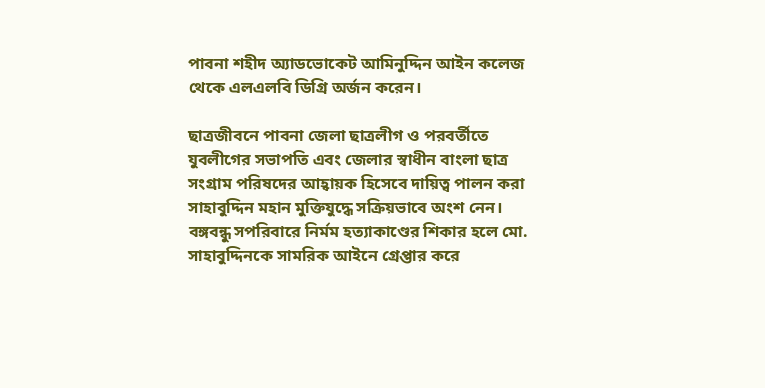পাবনা শহীদ অ্যাডভোকেট আমিনুদ্দিন আইন কলেজ থেকে এলএলবি ডিগ্রি অর্জন করেন।

ছাত্রজীবনে পাবনা জেলা ছাত্রলীগ ও পরবর্তীতে যুবলীগের সভাপতি এবং জেলার স্বাধীন বাংলা ছাত্র সংগ্রাম পরিষদের আহ্বায়ক হিসেবে দায়িত্ব পালন করা সাহাবুদ্দিন মহান মুক্তিযুদ্ধে সক্রিয়ভাবে অংশ নেন। বঙ্গবন্ধু সপরিবারে নির্মম হত্যাকাণ্ডের শিকার হলে মো. সাহাবুদ্দিনকে সামরিক আইনে গ্রেপ্তার করে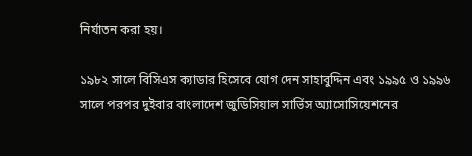নির্যাতন করা হয়।

১৯৮২ সালে বিসিএস ক্যাডার হিসেবে যোগ দেন সাহাবুদ্দিন এবং ১৯৯৫ ও ১৯৯৬ সালে পরপর দুইবার বাংলাদেশ জুডিসিয়াল সার্ভিস অ্যাসোসিয়েশনের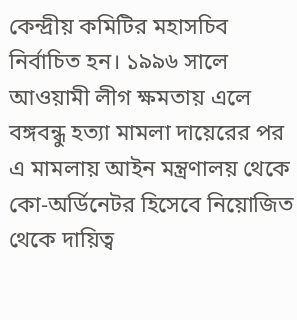কেন্দ্রীয় কমিটির মহাসচিব নির্বাচিত হন। ১৯৯৬ সালে আওয়ামী লীগ ক্ষমতায় এলে বঙ্গবন্ধু হত্যা মামলা দায়েরের পর এ মামলায় আইন মন্ত্রণালয় থেকে কো-অর্ডিনেটর হিসেবে নিয়োজিত থেকে দায়িত্ব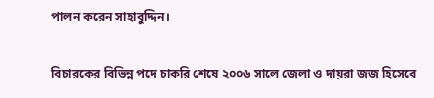পালন করেন সাহাবুদ্দিন।

বিচারকের বিভিন্ন পদে চাকরি শেষে ২০০৬ সালে জেলা ও দায়রা জজ হিসেবে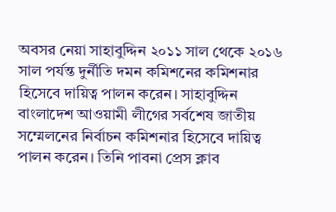অবসর নেয়া সাহাবুদ্দিন ২০১১ সাল থেকে ২০১৬ সাল পর্যন্ত দুর্নীতি দমন কমিশনের কমিশনার হিসেবে দায়িত্ব পালন করেন। সাহাবুদ্দিন বাংলাদেশ আওয়ামী লীগের সর্বশেষ জাতীয় সম্মেলনের নির্বাচন কমিশনার হিসেবে দায়িত্ব পালন করেন। তিনি পাবনা প্রেস ক্লাব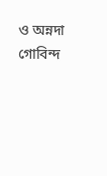ও অন্নদা গোবিন্দ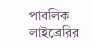পাবলিক লাইব্রেরির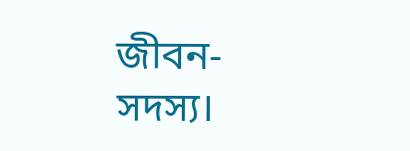জীবন-সদস্য।